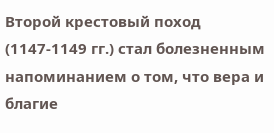Второй крестовый поход (1147-1149 гг.) стал болезненным напоминанием о том, что вера и благие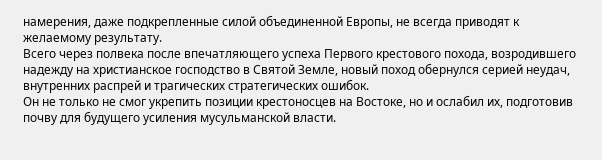намерения, даже подкрепленные силой объединенной Европы, не всегда приводят к желаемому результату.
Всего через полвека после впечатляющего успеха Первого крестового похода, возродившего надежду на христианское господство в Святой Земле, новый поход обернулся серией неудач, внутренних распрей и трагических стратегических ошибок.
Он не только не смог укрепить позиции крестоносцев на Востоке, но и ослабил их, подготовив почву для будущего усиления мусульманской власти.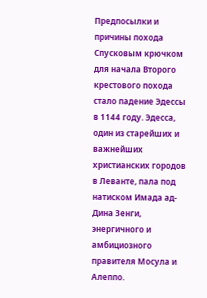Предпосылки и причины похода
Спусковым крючком для начала Второго крестового похода стало падение Эдессы в 1144 году. Эдесса, один из старейших и важнейших христианских городов в Леванте, пала под натиском Имада ад-Дина Зенги, энергичного и амбициозного правителя Мосула и Алеппо.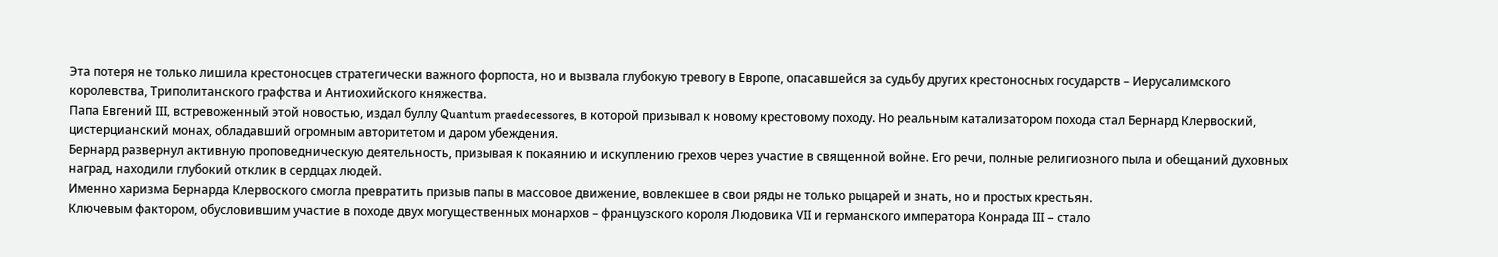Эта потеря не только лишила крестоносцев стратегически важного форпоста, но и вызвала глубокую тревогу в Европе, опасавшейся за судьбу других крестоносных государств – Иерусалимского королевства, Триполитанского графства и Антиохийского княжества.
Папа Евгений III, встревоженный этой новостью, издал буллу Quantum praedecessores, в которой призывал к новому крестовому походу. Но реальным катализатором похода стал Бернард Клервоский, цистерцианский монах, обладавший огромным авторитетом и даром убеждения.
Бернард развернул активную проповедническую деятельность, призывая к покаянию и искуплению грехов через участие в священной войне. Его речи, полные религиозного пыла и обещаний духовных наград, находили глубокий отклик в сердцах людей.
Именно харизма Бернарда Клервоского смогла превратить призыв папы в массовое движение, вовлекшее в свои ряды не только рыцарей и знать, но и простых крестьян.
Ключевым фактором, обусловившим участие в походе двух могущественных монархов – французского короля Людовика VII и германского императора Конрада III – стало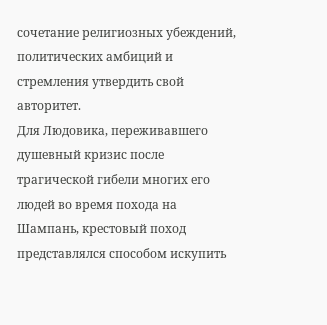сочетание религиозных убеждений, политических амбиций и стремления утвердить свой авторитет.
Для Людовика, переживавшего душевный кризис после трагической гибели многих его людей во время похода на Шампань, крестовый поход представлялся способом искупить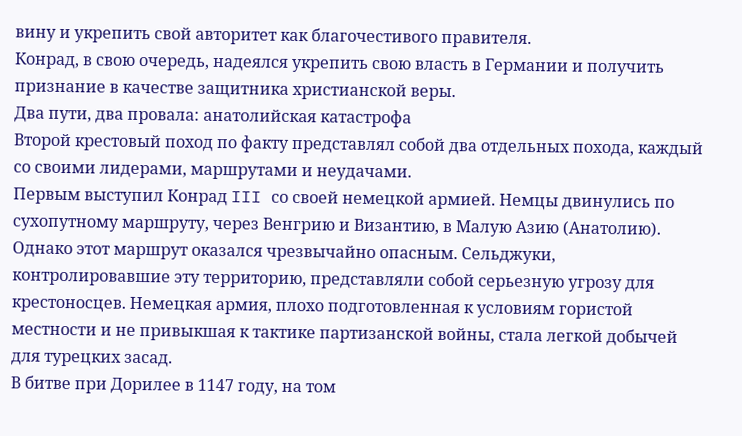вину и укрепить свой авторитет как благочестивого правителя.
Конрад, в свою очередь, надеялся укрепить свою власть в Германии и получить признание в качестве защитника христианской веры.
Два пути, два провала: анатолийская катастрофа
Второй крестовый поход по факту представлял собой два отдельных похода, каждый со своими лидерами, маршрутами и неудачами.
Первым выступил Конрад III со своей немецкой армией. Немцы двинулись по сухопутному маршруту, через Венгрию и Византию, в Малую Азию (Анатолию). Однако этот маршрут оказался чрезвычайно опасным. Сельджуки, контролировавшие эту территорию, представляли собой серьезную угрозу для крестоносцев. Немецкая армия, плохо подготовленная к условиям гористой местности и не привыкшая к тактике партизанской войны, стала легкой добычей для турецких засад.
В битве при Дорилее в 1147 году, на том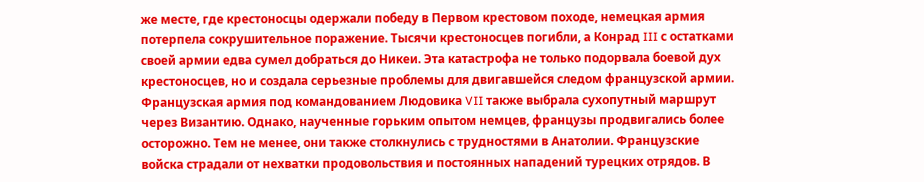же месте, где крестоносцы одержали победу в Первом крестовом походе, немецкая армия потерпела сокрушительное поражение. Тысячи крестоносцев погибли, а Конрад III с остатками своей армии едва сумел добраться до Никеи. Эта катастрофа не только подорвала боевой дух крестоносцев, но и создала серьезные проблемы для двигавшейся следом французской армии.
Французская армия под командованием Людовика VII также выбрала сухопутный маршрут через Византию. Однако, наученные горьким опытом немцев, французы продвигались более осторожно. Тем не менее, они также столкнулись с трудностями в Анатолии. Французские войска страдали от нехватки продовольствия и постоянных нападений турецких отрядов. В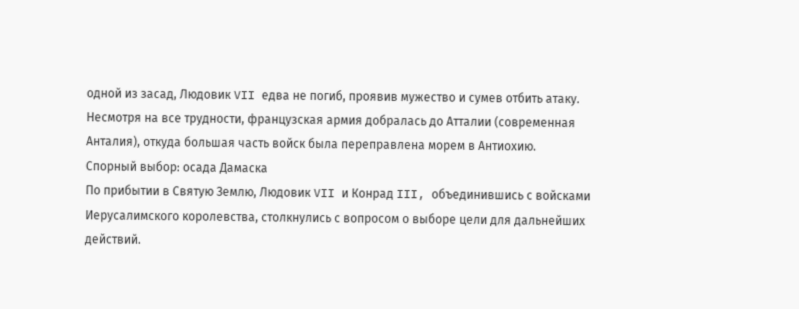одной из засад, Людовик VII едва не погиб, проявив мужество и сумев отбить атаку. Несмотря на все трудности, французская армия добралась до Атталии (современная Анталия), откуда большая часть войск была переправлена морем в Антиохию.
Спорный выбор: осада Дамаска
По прибытии в Святую Землю, Людовик VII и Конрад III, объединившись с войсками Иерусалимского королевства, столкнулись с вопросом о выборе цели для дальнейших действий.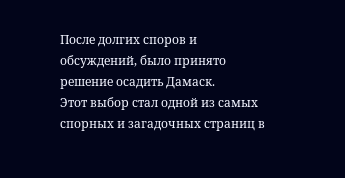После долгих споров и обсуждений, было принято решение осадить Дамаск.
Этот выбор стал одной из самых спорных и загадочных страниц в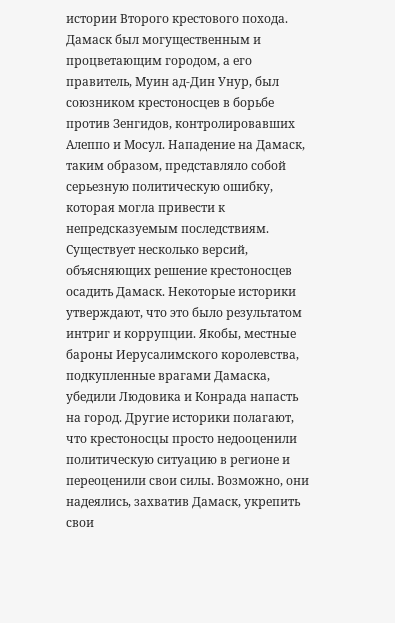истории Второго крестового похода. Дамаск был могущественным и процветающим городом, а его правитель, Муин ад-Дин Унур, был союзником крестоносцев в борьбе против Зенгидов, контролировавших Алеппо и Мосул. Нападение на Дамаск, таким образом, представляло собой серьезную политическую ошибку, которая могла привести к непредсказуемым последствиям.
Существует несколько версий, объясняющих решение крестоносцев осадить Дамаск. Некоторые историки утверждают, что это было результатом интриг и коррупции. Якобы, местные бароны Иерусалимского королевства, подкупленные врагами Дамаска, убедили Людовика и Конрада напасть на город. Другие историки полагают, что крестоносцы просто недооценили политическую ситуацию в регионе и переоценили свои силы. Возможно, они надеялись, захватив Дамаск, укрепить свои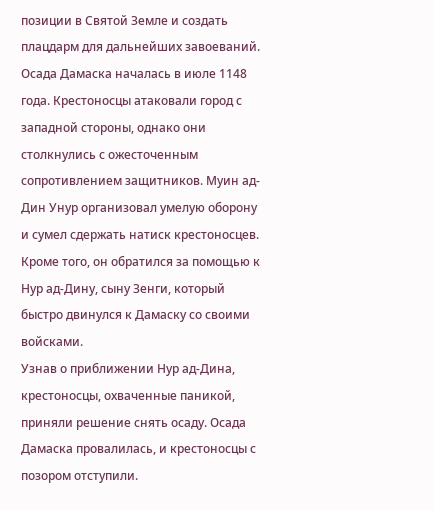позиции в Святой Земле и создать плацдарм для дальнейших завоеваний.
Осада Дамаска началась в июле 1148 года. Крестоносцы атаковали город с западной стороны, однако они столкнулись с ожесточенным сопротивлением защитников. Муин ад-Дин Унур организовал умелую оборону и сумел сдержать натиск крестоносцев. Кроме того, он обратился за помощью к Нур ад-Дину, сыну Зенги, который быстро двинулся к Дамаску со своими войсками.
Узнав о приближении Нур ад-Дина, крестоносцы, охваченные паникой, приняли решение снять осаду. Осада Дамаска провалилась, и крестоносцы с позором отступили.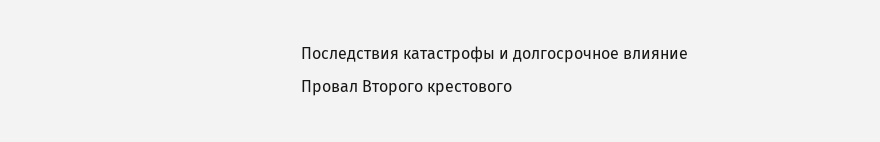Последствия катастрофы и долгосрочное влияние
Провал Второго крестового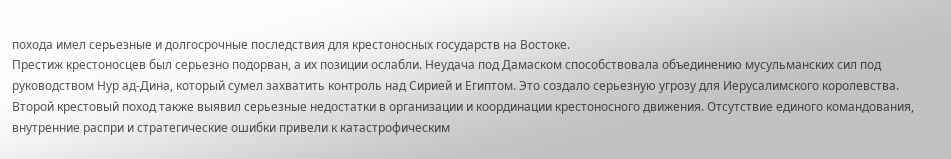похода имел серьезные и долгосрочные последствия для крестоносных государств на Востоке.
Престиж крестоносцев был серьезно подорван, а их позиции ослабли. Неудача под Дамаском способствовала объединению мусульманских сил под руководством Нур ад-Дина, который сумел захватить контроль над Сирией и Египтом. Это создало серьезную угрозу для Иерусалимского королевства.
Второй крестовый поход также выявил серьезные недостатки в организации и координации крестоносного движения. Отсутствие единого командования, внутренние распри и стратегические ошибки привели к катастрофическим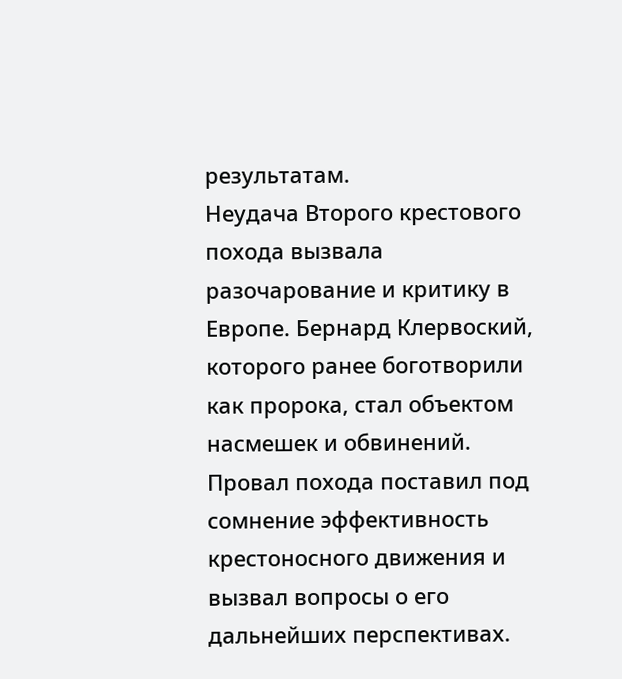результатам.
Неудача Второго крестового похода вызвала разочарование и критику в Европе. Бернард Клервоский, которого ранее боготворили как пророка, стал объектом насмешек и обвинений. Провал похода поставил под сомнение эффективность крестоносного движения и вызвал вопросы о его дальнейших перспективах.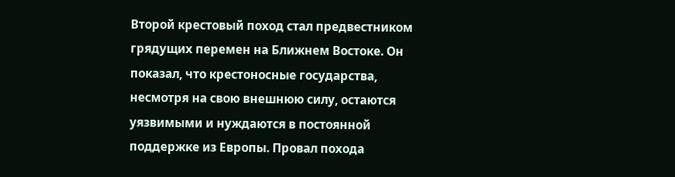Второй крестовый поход стал предвестником грядущих перемен на Ближнем Востоке. Он показал, что крестоносные государства, несмотря на свою внешнюю силу, остаются уязвимыми и нуждаются в постоянной поддержке из Европы. Провал похода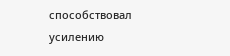способствовал усилению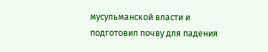мусульманской власти и подготовил почву для падения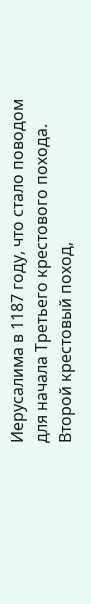Иерусалима в 1187 году, что стало поводом для начала Третьего крестового похода.
Второй крестовый поход,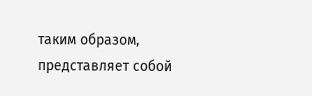таким образом, представляет собой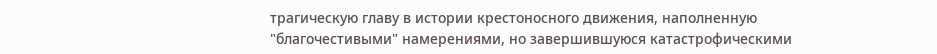трагическую главу в истории крестоносного движения, наполненную "благочестивыми" намерениями, но завершившуюся катастрофическими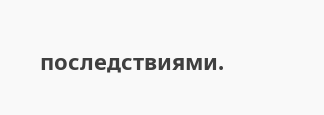последствиями.